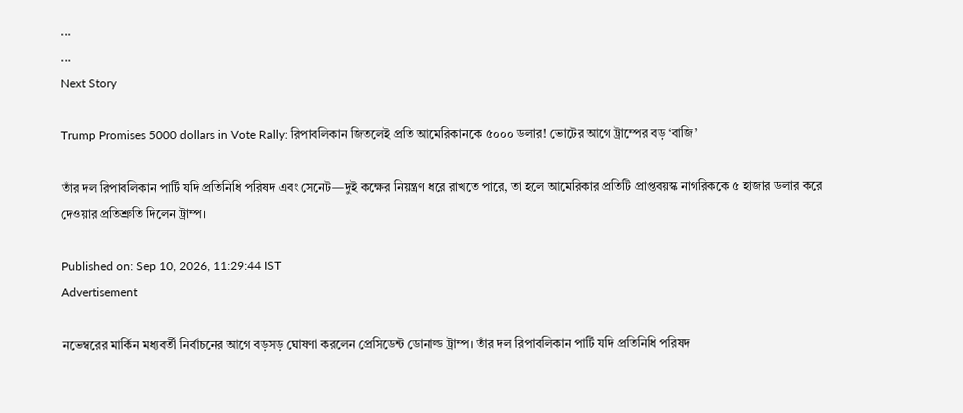...
...
Next Story

Trump Promises 5000 dollars in Vote Rally: রিপাবলিকান জিতলেই প্রতি আমেরিকানকে ৫০০০ ডলার! ভোটের আগে ট্রাম্পের বড় ‘বাজি’

তাঁর দল রিপাবলিকান পার্টি যদি প্রতিনিধি পরিষদ এবং সেনেট—দুই কক্ষের নিয়ন্ত্রণ ধরে রাখতে পারে, তা হলে আমেরিকার প্রতিটি প্রাপ্তবয়স্ক নাগরিককে ৫ হাজার ডলার করে দেওয়ার প্রতিশ্রুতি দিলেন ট্রাম্প।

Published on: Sep 10, 2026, 11:29:44 IST
Advertisement

নভেম্বরের মার্কিন মধ্যবর্তী নির্বাচনের আগে বড়সড় ঘোষণা করলেন প্রেসিডেন্ট ডোনাল্ড ট্রাম্প। তাঁর দল রিপাবলিকান পার্টি যদি প্রতিনিধি পরিষদ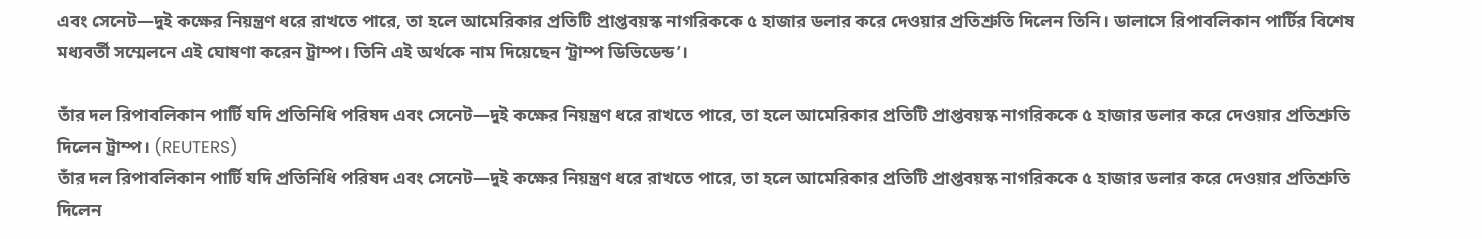এবং সেনেট—দুই কক্ষের নিয়ন্ত্রণ ধরে রাখতে পারে, তা হলে আমেরিকার প্রতিটি প্রাপ্তবয়স্ক নাগরিককে ৫ হাজার ডলার করে দেওয়ার প্রতিশ্রুতি দিলেন তিনি। ডালাসে রিপাবলিকান পার্টির বিশেষ মধ্যবর্তী সম্মেলনে এই ঘোষণা করেন ট্রাম্প। তিনি এই অর্থকে নাম দিয়েছেন ‘ট্রাম্প ডিভিডেন্ড’।

তাঁর দল রিপাবলিকান পার্টি যদি প্রতিনিধি পরিষদ এবং সেনেট—দুই কক্ষের নিয়ন্ত্রণ ধরে রাখতে পারে, তা হলে আমেরিকার প্রতিটি প্রাপ্তবয়স্ক নাগরিককে ৫ হাজার ডলার করে দেওয়ার প্রতিশ্রুতি দিলেন ট্রাম্প। (REUTERS)
তাঁর দল রিপাবলিকান পার্টি যদি প্রতিনিধি পরিষদ এবং সেনেট—দুই কক্ষের নিয়ন্ত্রণ ধরে রাখতে পারে, তা হলে আমেরিকার প্রতিটি প্রাপ্তবয়স্ক নাগরিককে ৫ হাজার ডলার করে দেওয়ার প্রতিশ্রুতি দিলেন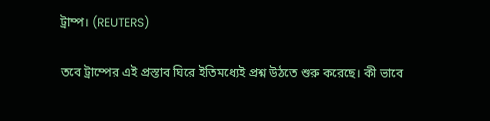ট্রাম্প। (REUTERS)

তবে ট্রাম্পের এই প্রস্তাব ঘিরে ইতিমধ্যেই প্রশ্ন উঠতে শুরু করেছে। কী ভাবে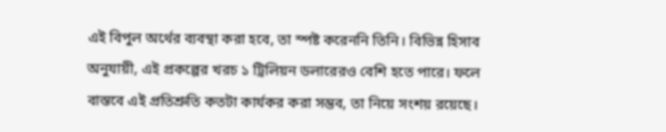এই বিপুল অর্থের ব্যবস্থা করা হবে, তা স্পষ্ট করেননি তিনি। বিভিন্ন হিসাব অনুযায়ী, এই প্রকল্পের খরচ ১ ট্রিলিয়ন ডলারেরও বেশি হতে পারে। ফলে বাস্তবে এই প্রতিশ্রুতি কতটা কার্যকর করা সম্ভব, তা নিয়ে সংশয় রয়েছে।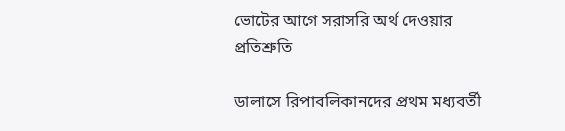ভোটের আগে সরাসরি অর্থ দেওয়ার প্রতিশ্রুতি

ডালাসে রিপাবলিকানদের প্রথম মধ্যবর্তী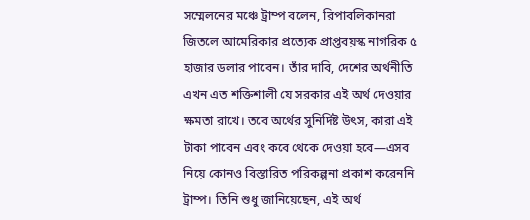সম্মেলনের মঞ্চে ট্রাম্প বলেন, রিপাবলিকানরা জিতলে আমেরিকার প্রত্যেক প্রাপ্তবয়স্ক নাগরিক ৫ হাজার ডলার পাবেন। তাঁর দাবি, দেশের অর্থনীতি এখন এত শক্তিশালী যে সরকার এই অর্থ দেওয়ার ক্ষমতা রাখে। তবে অর্থের সুনির্দিষ্ট উৎস, কারা এই টাকা পাবেন এবং কবে থেকে দেওয়া হবে—এসব নিয়ে কোনও বিস্তারিত পরিকল্পনা প্রকাশ করেননি ট্রাম্প। তিনি শুধু জানিয়েছেন, এই অর্থ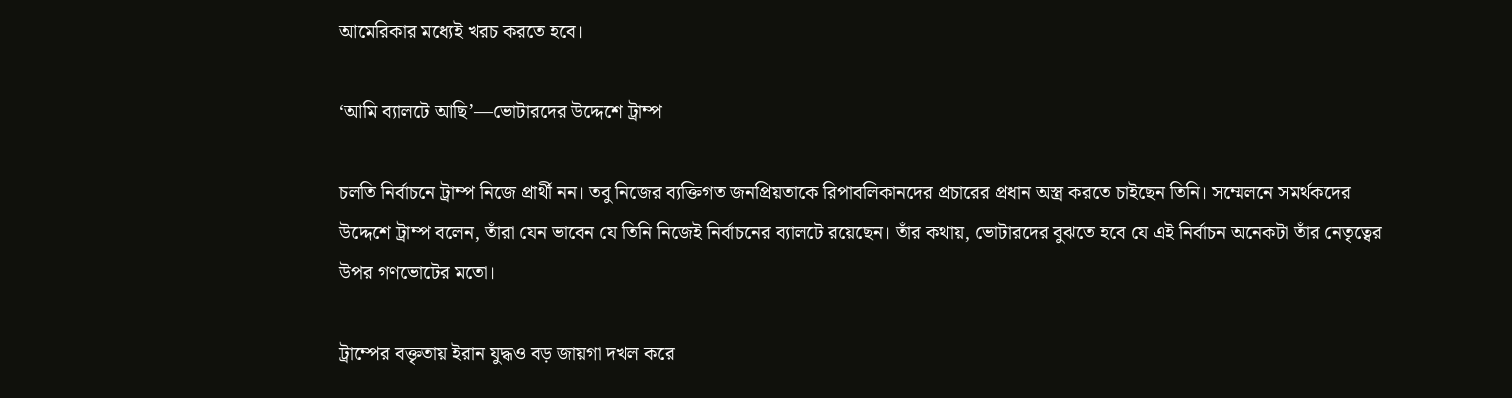আমেরিকার মধ্যেই খরচ করতে হবে।

‘আমি ব্যালটে আছি’—ভোটারদের উদ্দেশে ট্রাম্প

চলতি নির্বাচনে ট্রাম্প নিজে প্রার্থী নন। তবু নিজের ব্যক্তিগত জনপ্রিয়তাকে রিপাবলিকানদের প্রচারের প্রধান অস্ত্র করতে চাইছেন তিনি। সম্মেলনে সমর্থকদের উদ্দেশে ট্রাম্প বলেন, তাঁরা যেন ভাবেন যে তিনি নিজেই নির্বাচনের ব্যালটে রয়েছেন। তাঁর কথায়, ভোটারদের বুঝতে হবে যে এই নির্বাচন অনেকটা তাঁর নেতৃত্বের উপর গণভোটের মতো।

ট্রাম্পের বক্তৃতায় ইরান যুদ্ধও বড় জায়গা দখল করে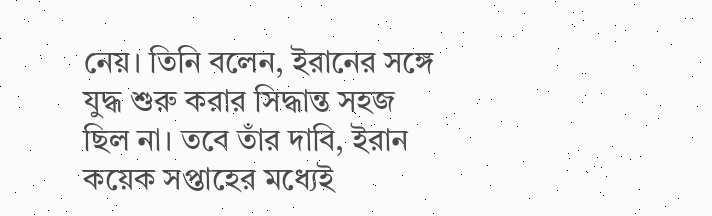নেয়। তিনি বলেন, ইরানের সঙ্গে যুদ্ধ শুরু করার সিদ্ধান্ত সহজ ছিল না। তবে তাঁর দাবি, ইরান কয়েক সপ্তাহের মধ্যেই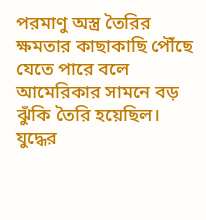পরমাণু অস্ত্র তৈরির ক্ষমতার কাছাকাছি পৌঁছে যেতে পারে বলে আমেরিকার সামনে বড় ঝুঁকি তৈরি হয়েছিল। যুদ্ধের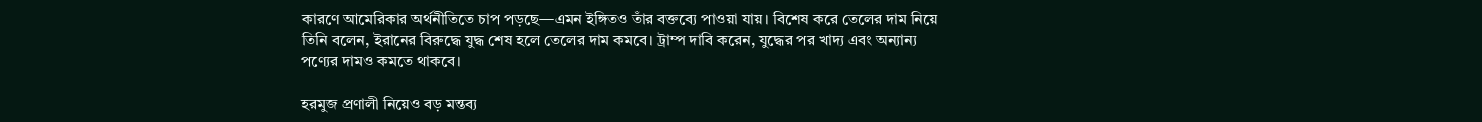কারণে আমেরিকার অর্থনীতিতে চাপ পড়ছে—এমন ইঙ্গিতও তাঁর বক্তব্যে পাওয়া যায়। বিশেষ করে তেলের দাম নিয়ে তিনি বলেন, ইরানের বিরুদ্ধে যুদ্ধ শেষ হলে তেলের দাম কমবে। ট্রাম্প দাবি করেন, যুদ্ধের পর খাদ্য এবং অন্যান্য পণ্যের দামও কমতে থাকবে।

হরমুজ প্রণালী নিয়েও বড় মন্তব্য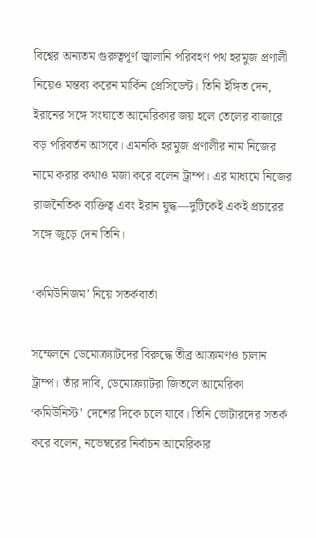বিশ্বের অন্যতম গুরুত্বপূর্ণ জ্বালানি পরিবহণ পথ হরমুজ প্রণালী নিয়েও মন্তব্য করেন মার্কিন প্রেসিডেন্ট। তিনি ইঙ্গিত দেন, ইরানের সঙ্গে সংঘাতে আমেরিকার জয় হলে তেলের বাজারে বড় পরিবর্তন আসবে। এমনকি হরমুজ প্রণালীর নাম নিজের নামে করার কথাও মজা করে বলেন ট্রাম্প। এর মাধ্যমে নিজের রাজনৈতিক ব্যক্তিত্ব এবং ইরান যুদ্ধ—দুটিকেই একই প্রচারের সঙ্গে জুড়ে দেন তিনি।

‘কমিউনিজম’ নিয়ে সতর্কবার্তা

সম্মেলনে ডেমোক্র্যাটদের বিরুদ্ধে তীব্র আক্রমণও চালান ট্রাম্প। তাঁর দাবি, ডেমোক্র্যাটরা জিতলে আমেরিকা ‘কমিউনিস্ট’ দেশের দিকে চলে যাবে। তিনি ভোটারদের সতর্ক করে বলেন, নভেম্বরের নির্বাচন আমেরিকার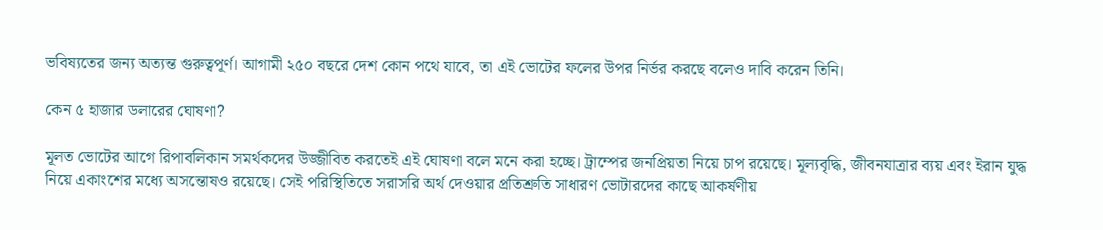ভবিষ্যতের জন্য অত্যন্ত গুরুত্বপূর্ণ। আগামী ২৫০ বছরে দেশ কোন পথে যাবে, তা এই ভোটের ফলের উপর নির্ভর করছে বলেও দাবি করেন তিনি।

কেন ৫ হাজার ডলারের ঘোষণা?

মূলত ভোটের আগে রিপাবলিকান সমর্থকদের উজ্জীবিত করতেই এই ঘোষণা বলে মনে করা হচ্ছে। ট্রাম্পের জনপ্রিয়তা নিয়ে চাপ রয়েছে। মূল্যবৃদ্ধি, জীবনযাত্রার ব্যয় এবং ইরান যুদ্ধ নিয়ে একাংশের মধ্যে অসন্তোষও রয়েছে। সেই পরিস্থিতিতে সরাসরি অর্থ দেওয়ার প্রতিশ্রুতি সাধারণ ভোটারদের কাছে আকর্ষণীয়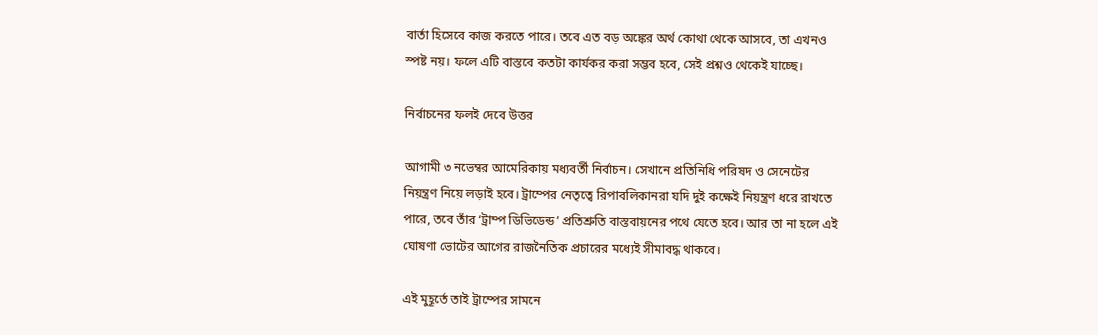বার্তা হিসেবে কাজ করতে পারে। তবে এত বড় অঙ্কের অর্থ কোথা থেকে আসবে, তা এখনও স্পষ্ট নয়। ফলে এটি বাস্তবে কতটা কার্যকর করা সম্ভব হবে, সেই প্রশ্নও থেকেই যাচ্ছে।

নির্বাচনের ফলই দেবে উত্তর

আগামী ৩ নভেম্বর আমেরিকায় মধ্যবর্তী নির্বাচন। সেখানে প্রতিনিধি পরিষদ ও সেনেটের নিয়ন্ত্রণ নিয়ে লড়াই হবে। ট্রাম্পের নেতৃত্বে রিপাবলিকানরা যদি দুই কক্ষেই নিয়ন্ত্রণ ধরে রাখতে পারে, তবে তাঁর ‘ট্রাম্প ডিভিডেন্ড’ প্রতিশ্রুতি বাস্তবায়নের পথে যেতে হবে। আর তা না হলে এই ঘোষণা ভোটের আগের রাজনৈতিক প্রচারের মধ্যেই সীমাবদ্ধ থাকবে।

এই মুহূর্তে তাই ট্রাম্পের সামনে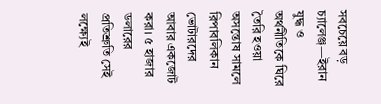সবচেয়ে বড় চ্যালেঞ্জ—ইরান যুদ্ধ ও অর্থনীতিকে ঘিরে তৈরি হওয়া অসন্তোষ সামলে রিপাবলিকান ভোটারদের আবার একজোট করা। ৫ হাজার ডলারের প্রতিশ্রুতি সেই লক্ষ্যেই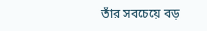তাঁর সবচেয়ে বড়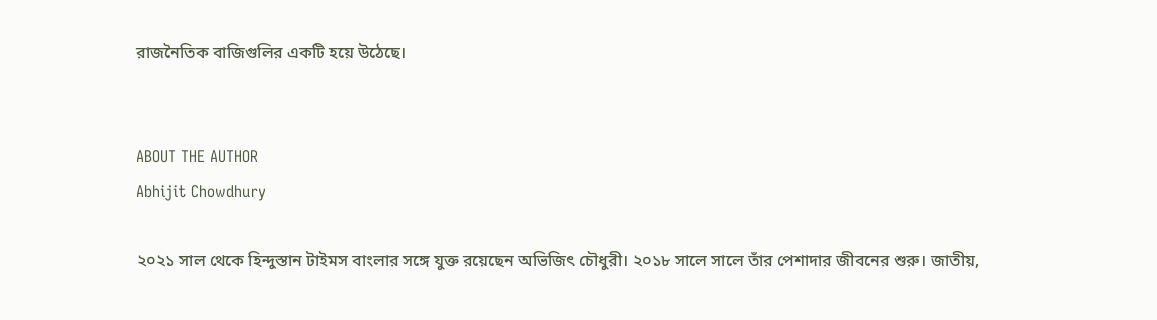রাজনৈতিক বাজিগুলির একটি হয়ে উঠেছে।


ABOUT THE AUTHOR
Abhijit Chowdhury

২০২১ সাল থেকে হিন্দুস্তান টাইমস বাংলার সঙ্গে যুক্ত রয়েছেন অভিজিৎ চৌধুরী। ২০১৮ সালে সালে তাঁর পেশাদার জীবনের শুরু। জাতীয়,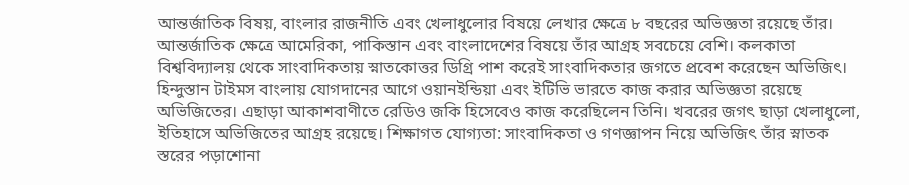আন্তর্জাতিক বিষয়, বাংলার রাজনীতি এবং খেলাধুলোর বিষয়ে লেখার ক্ষেত্রে ৮ বছরের অভিজ্ঞতা রয়েছে তাঁর। আন্তর্জাতিক ক্ষেত্রে আমেরিকা, পাকিস্তান এবং বাংলাদেশের বিষয়ে তাঁর আগ্রহ সবচেয়ে বেশি। কলকাতা বিশ্ববিদ্যালয় থেকে সাংবাদিকতায় স্নাতকোত্তর ডিগ্রি পাশ করেই সাংবাদিকতার জগতে প্রবেশ করেছেন অভিজিৎ। হিন্দুস্তান টাইমস বাংলায় যোগদানের আগে ওয়ানইন্ডিয়া এবং ইটিভি ভারতে কাজ করার অভিজ্ঞতা রয়েছে অভিজিতের। এছাড়া আকাশবাণীতে রেডিও জকি হিসেবেও কাজ করেছিলেন তিনি। খবরের জগৎ ছাড়া খেলাধুলো, ইতিহাসে অভিজিতের আগ্রহ রয়েছে। শিক্ষাগত যোগ্যতা: সাংবাদিকতা ও গণজ্ঞাপন নিয়ে অভিজিৎ তাঁর স্নাতক স্তরের পড়াশোনা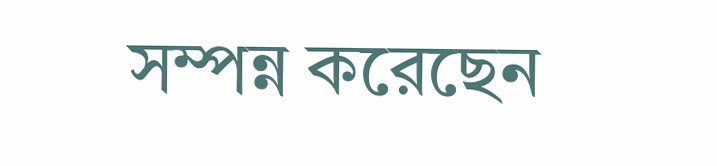সম্পন্ন করেছেন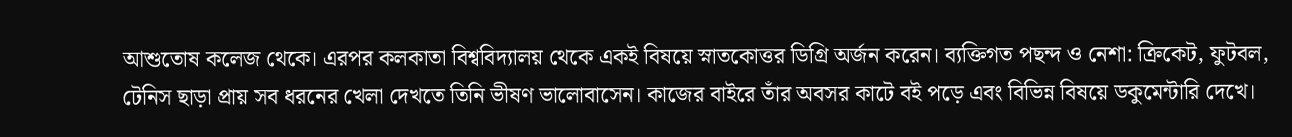আশুতোষ কলেজ থেকে। এরপর কলকাতা বিশ্ববিদ্যালয় থেকে একই বিষয়ে স্নাতকোত্তর ডিগ্রি অর্জন করেন। ব্যক্তিগত পছন্দ ও নেশা: ক্রিকেট, ফুটবল, টেনিস ছাড়া প্রায় সব ধরনের খেলা দেখতে তিনি ভীষণ ভালোবাসেন। কাজের বাইরে তাঁর অবসর কাটে বই পড়ে এবং বিভিন্ন বিষয়ে ডকুমেন্টারি দেখে।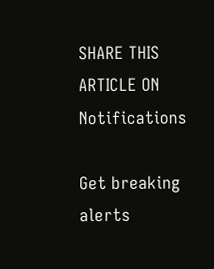SHARE THIS ARTICLE ON
Notifications

Get breaking alerts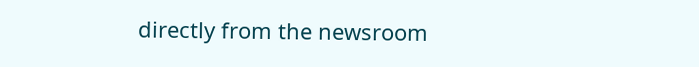directly from the newsroom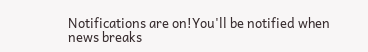Notifications are on!You'll be notified when news breaks